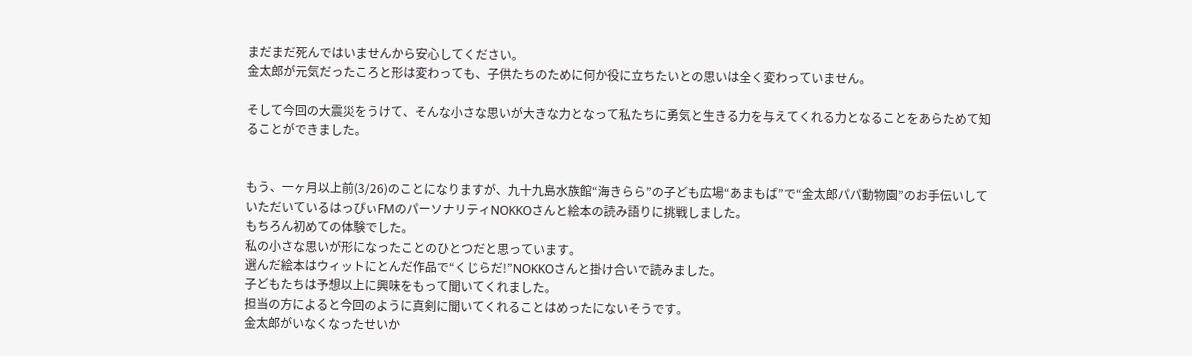まだまだ死んではいませんから安心してください。
金太郎が元気だったころと形は変わっても、子供たちのために何か役に立ちたいとの思いは全く変わっていません。

そして今回の大震災をうけて、そんな小さな思いが大きな力となって私たちに勇気と生きる力を与えてくれる力となることをあらためて知ることができました。


もう、一ヶ月以上前(3/26)のことになりますが、九十九島水族館“海きらら”の子ども広場“あまもば”で“金太郎パパ動物園”のお手伝いしていただいているはっぴぃFMのパーソナリティNOKKOさんと絵本の読み語りに挑戦しました。
もちろん初めての体験でした。
私の小さな思いが形になったことのひとつだと思っています。
選んだ絵本はウィットにとんだ作品で“くじらだ!”NOKKOさんと掛け合いで読みました。
子どもたちは予想以上に興味をもって聞いてくれました。
担当の方によると今回のように真剣に聞いてくれることはめったにないそうです。
金太郎がいなくなったせいか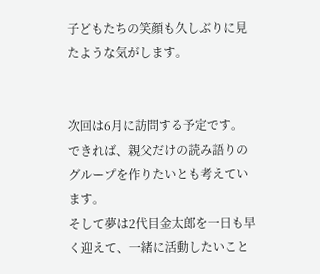子どもたちの笑顔も久しぶりに見たような気がします。


次回は6月に訪問する予定です。
できれば、親父だけの読み語りのグループを作りたいとも考えています。
そして夢は2代目金太郎を一日も早く迎えて、一緒に活動したいこと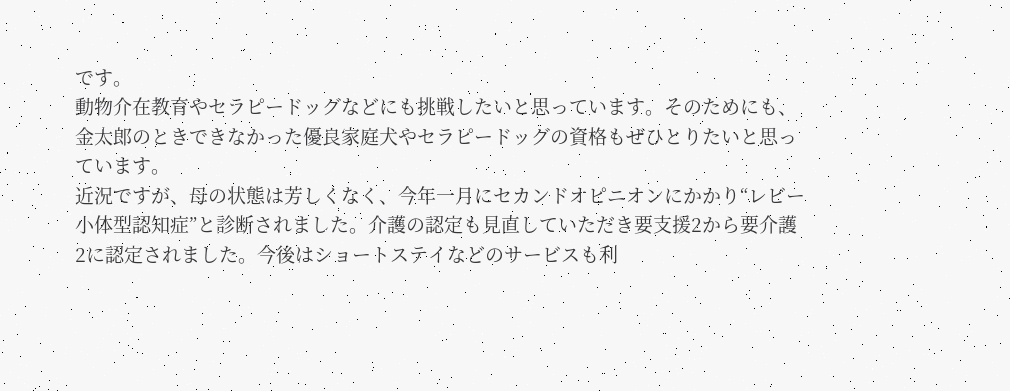です。
動物介在教育やセラピードッグなどにも挑戦したいと思っています。そのためにも、金太郎のときできなかった優良家庭犬やセラピードッグの資格もぜひとりたいと思っています。
近況ですが、母の状態は芳しくなく、今年一月にセカンドオピニオンにかかり“レビー小体型認知症”と診断されました。介護の認定も見直していただき要支援2から要介護2に認定されました。今後はショートステイなどのサービスも利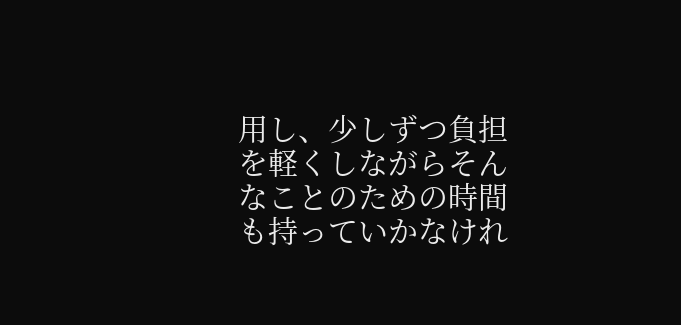用し、少しずつ負担を軽くしながらそんなことのための時間も持っていかなけれ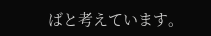ばと考えています。